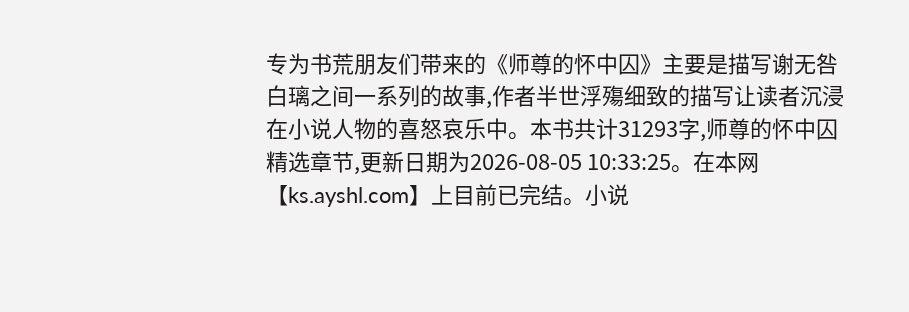专为书荒朋友们带来的《师尊的怀中囚》主要是描写谢无咎白璃之间一系列的故事,作者半世浮殤细致的描写让读者沉浸在小说人物的喜怒哀乐中。本书共计31293字,师尊的怀中囚精选章节,更新日期为2026-08-05 10:33:25。在本网【ks.ayshl.com】上目前已完结。小说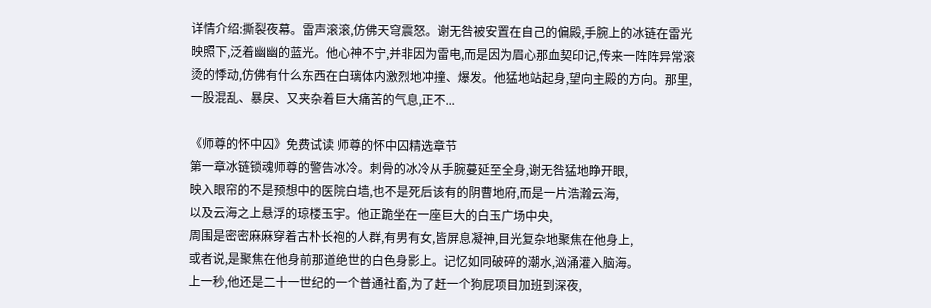详情介绍:撕裂夜幕。雷声滚滚,仿佛天穹震怒。谢无咎被安置在自己的偏殿,手腕上的冰链在雷光映照下,泛着幽幽的蓝光。他心神不宁,并非因为雷电,而是因为眉心那血契印记,传来一阵阵异常滚烫的悸动,仿佛有什么东西在白璃体内激烈地冲撞、爆发。他猛地站起身,望向主殿的方向。那里,一股混乱、暴戾、又夹杂着巨大痛苦的气息,正不...

《师尊的怀中囚》免费试读 师尊的怀中囚精选章节
第一章冰链锁魂师尊的警告冰冷。刺骨的冰冷从手腕蔓延至全身,谢无咎猛地睁开眼,
映入眼帘的不是预想中的医院白墙,也不是死后该有的阴曹地府,而是一片浩瀚云海,
以及云海之上悬浮的琼楼玉宇。他正跪坐在一座巨大的白玉广场中央,
周围是密密麻麻穿着古朴长袍的人群,有男有女,皆屏息凝神,目光复杂地聚焦在他身上,
或者说,是聚焦在他身前那道绝世的白色身影上。记忆如同破碎的潮水,汹涌灌入脑海。
上一秒,他还是二十一世纪的一个普通社畜,为了赶一个狗屁项目加班到深夜,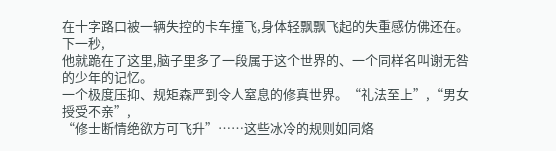在十字路口被一辆失控的卡车撞飞,身体轻飘飘飞起的失重感仿佛还在。下一秒,
他就跪在了这里,脑子里多了一段属于这个世界的、一个同样名叫谢无咎的少年的记忆。
一个极度压抑、规矩森严到令人窒息的修真世界。“礼法至上”,“男女授受不亲”,
“修士断情绝欲方可飞升”……这些冰冷的规则如同烙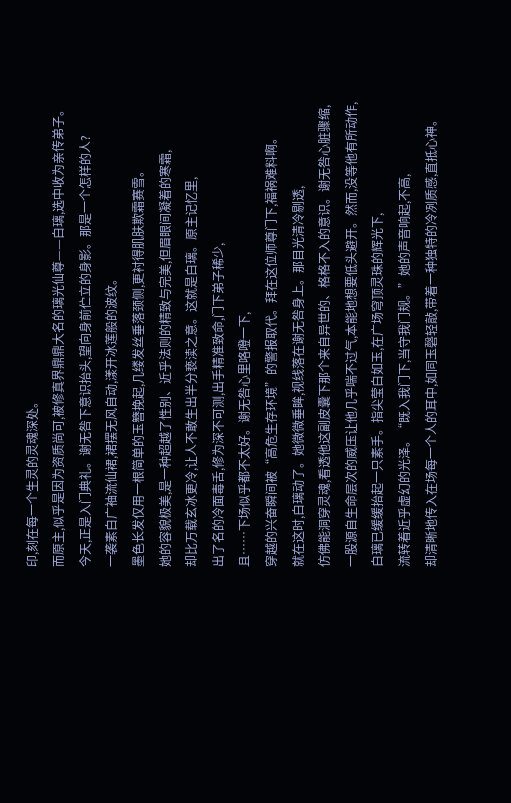印,刻在每一个生灵的灵魂深处。
而原主,似乎是因为资质尚可,被修真界鼎鼎大名的璃光仙尊——白璃,选中收为亲传弟子。
今天,正是入门典礼。谢无咎下意识抬头,望向身前伫立的身影。那是一个怎样的人?
一袭素白广袖流仙裙,裙摆无风自动,漾开冰莲般的波纹。
墨色长发仅用一根简单的玉簪挽起,几缕发丝垂落颈侧,更衬得肌肤欺霜赛雪。
她的容貌极美,是一种超越了性别、近乎法则的精致与完美,但眉眼间凝着的寒霜,
却比万载玄冰更冷,让人不敢生出半分亵渎之意。这就是白璃。原主记忆里,
出了名的冷面毒舌,修为深不可测,出手精准致命,门下弟子稀少,
且……下场似乎都不太好。谢无咎心里咯噔一下,
穿越的兴奋瞬间被“高危生存环境”的警报取代。拜在这位师尊门下,福祸难料啊。
就在这时,白璃动了。她微微垂眸,视线落在谢无咎身上。那目光清冷剔透,
仿佛能洞穿灵魂,看透他这副皮囊下那个来自异世的、格格不入的意识。谢无咎心脏骤缩,
一股源自生命层次的威压让他几乎喘不过气,本能地想要低头避开。然而,没等他有所动作,
白璃已缓缓抬起一只素手。指尖莹白如玉,在广场穹顶灵珠的辉光下,
流转着近乎虚幻的光泽。“既入我门下,当守我门规。”她的声音响起,不高,
却清晰地传入在场每一个人的耳中,如同玉磬轻敲,带着一种独特的冷冽质感,直抵心神。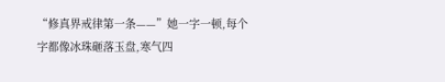“修真界戒律第一条——”她一字一顿,每个字都像冰珠砸落玉盘,寒气四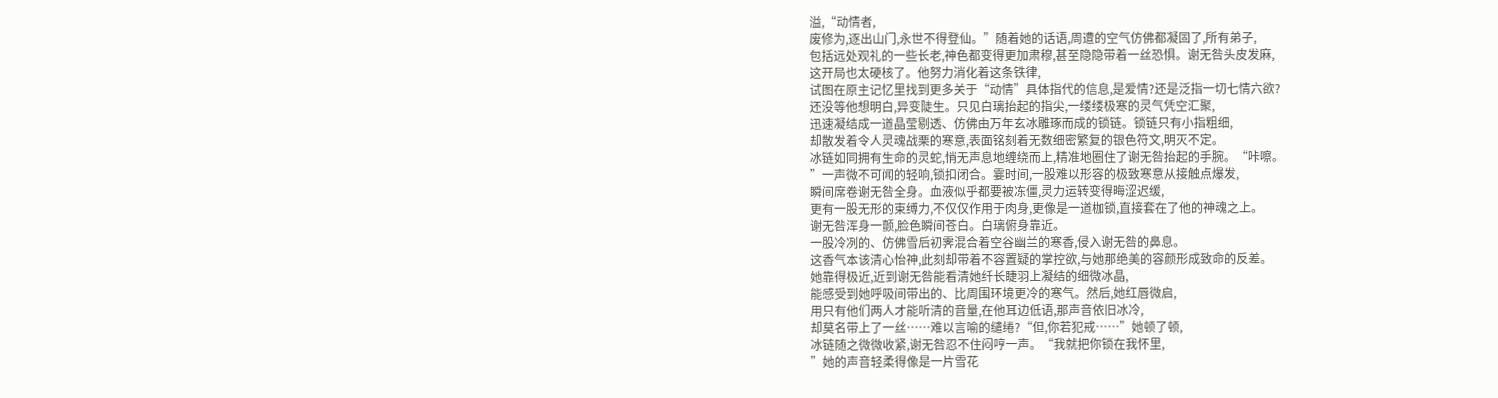溢,“动情者,
废修为,逐出山门,永世不得登仙。”随着她的话语,周遭的空气仿佛都凝固了,所有弟子,
包括远处观礼的一些长老,神色都变得更加肃穆,甚至隐隐带着一丝恐惧。谢无咎头皮发麻,
这开局也太硬核了。他努力消化着这条铁律,
试图在原主记忆里找到更多关于“动情”具体指代的信息,是爱情?还是泛指一切七情六欲?
还没等他想明白,异变陡生。只见白璃抬起的指尖,一缕缕极寒的灵气凭空汇聚,
迅速凝结成一道晶莹剔透、仿佛由万年玄冰雕琢而成的锁链。锁链只有小指粗细,
却散发着令人灵魂战栗的寒意,表面铭刻着无数细密繁复的银色符文,明灭不定。
冰链如同拥有生命的灵蛇,悄无声息地缠绕而上,精准地圈住了谢无咎抬起的手腕。“咔嚓。
”一声微不可闻的轻响,锁扣闭合。霎时间,一股难以形容的极致寒意从接触点爆发,
瞬间席卷谢无咎全身。血液似乎都要被冻僵,灵力运转变得晦涩迟缓,
更有一股无形的束缚力,不仅仅作用于肉身,更像是一道枷锁,直接套在了他的神魂之上。
谢无咎浑身一颤,脸色瞬间苍白。白璃俯身靠近。
一股冷冽的、仿佛雪后初霁混合着空谷幽兰的寒香,侵入谢无咎的鼻息。
这香气本该清心怡神,此刻却带着不容置疑的掌控欲,与她那绝美的容颜形成致命的反差。
她靠得极近,近到谢无咎能看清她纤长睫羽上凝结的细微冰晶,
能感受到她呼吸间带出的、比周围环境更冷的寒气。然后,她红唇微启,
用只有他们两人才能听清的音量,在他耳边低语,那声音依旧冰冷,
却莫名带上了一丝……难以言喻的缱绻?“但,你若犯戒……”她顿了顿,
冰链随之微微收紧,谢无咎忍不住闷哼一声。“我就把你锁在我怀里,
”她的声音轻柔得像是一片雪花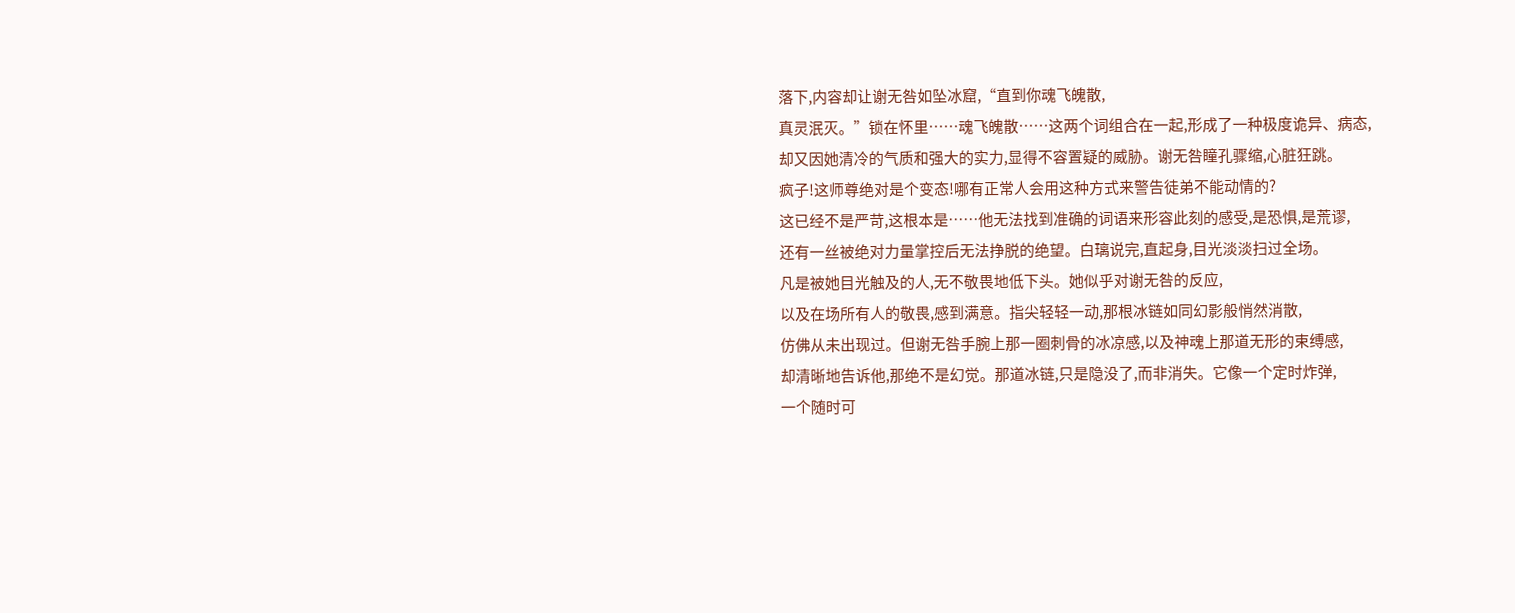落下,内容却让谢无咎如坠冰窟,“直到你魂飞魄散,
真灵泯灭。”锁在怀里……魂飞魄散……这两个词组合在一起,形成了一种极度诡异、病态,
却又因她清冷的气质和强大的实力,显得不容置疑的威胁。谢无咎瞳孔骤缩,心脏狂跳。
疯子!这师尊绝对是个变态!哪有正常人会用这种方式来警告徒弟不能动情的?
这已经不是严苛,这根本是……他无法找到准确的词语来形容此刻的感受,是恐惧,是荒谬,
还有一丝被绝对力量掌控后无法挣脱的绝望。白璃说完,直起身,目光淡淡扫过全场。
凡是被她目光触及的人,无不敬畏地低下头。她似乎对谢无咎的反应,
以及在场所有人的敬畏,感到满意。指尖轻轻一动,那根冰链如同幻影般悄然消散,
仿佛从未出现过。但谢无咎手腕上那一圈刺骨的冰凉感,以及神魂上那道无形的束缚感,
却清晰地告诉他,那绝不是幻觉。那道冰链,只是隐没了,而非消失。它像一个定时炸弹,
一个随时可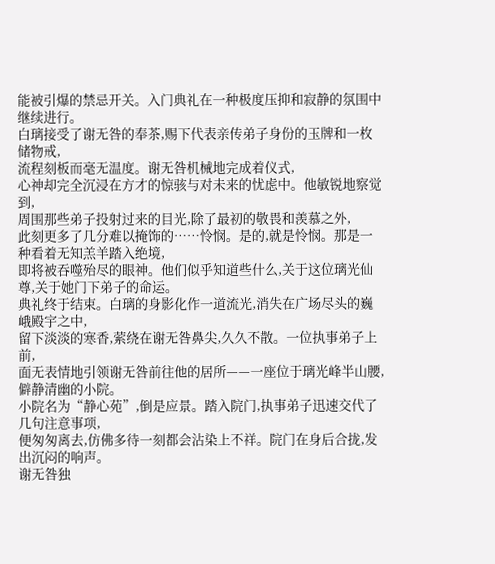能被引爆的禁忌开关。入门典礼在一种极度压抑和寂静的氛围中继续进行。
白璃接受了谢无咎的奉茶,赐下代表亲传弟子身份的玉牌和一枚储物戒,
流程刻板而毫无温度。谢无咎机械地完成着仪式,
心神却完全沉浸在方才的惊骇与对未来的忧虑中。他敏锐地察觉到,
周围那些弟子投射过来的目光,除了最初的敬畏和羡慕之外,
此刻更多了几分难以掩饰的……怜悯。是的,就是怜悯。那是一种看着无知羔羊踏入绝境,
即将被吞噬殆尽的眼神。他们似乎知道些什么,关于这位璃光仙尊,关于她门下弟子的命运。
典礼终于结束。白璃的身影化作一道流光,消失在广场尽头的巍峨殿宇之中,
留下淡淡的寒香,萦绕在谢无咎鼻尖,久久不散。一位执事弟子上前,
面无表情地引领谢无咎前往他的居所——一座位于璃光峰半山腰,僻静清幽的小院。
小院名为“静心苑”,倒是应景。踏入院门,执事弟子迅速交代了几句注意事项,
便匆匆离去,仿佛多待一刻都会沾染上不祥。院门在身后合拢,发出沉闷的响声。
谢无咎独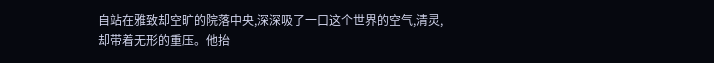自站在雅致却空旷的院落中央,深深吸了一口这个世界的空气,清灵,
却带着无形的重压。他抬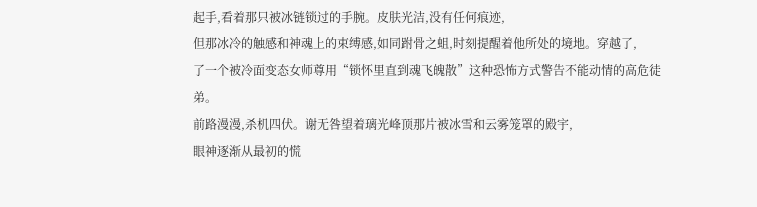起手,看着那只被冰链锁过的手腕。皮肤光洁,没有任何痕迹,
但那冰冷的触感和神魂上的束缚感,如同跗骨之蛆,时刻提醒着他所处的境地。穿越了,
了一个被冷面变态女师尊用“锁怀里直到魂飞魄散”这种恐怖方式警告不能动情的高危徒弟。
前路漫漫,杀机四伏。谢无咎望着璃光峰顶那片被冰雪和云雾笼罩的殿宇,
眼神逐渐从最初的慌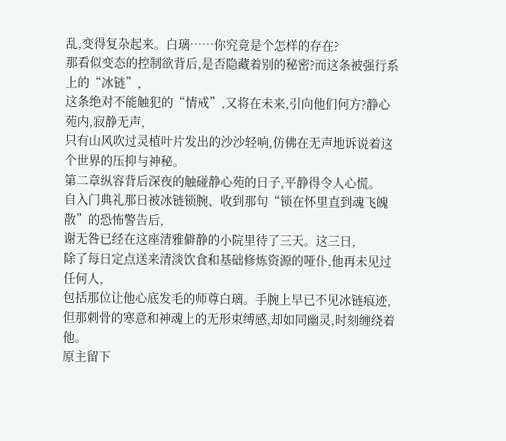乱,变得复杂起来。白璃……你究竟是个怎样的存在?
那看似变态的控制欲背后,是否隐藏着别的秘密?而这条被强行系上的“冰链”,
这条绝对不能触犯的“情戒”,又将在未来,引向他们何方?静心苑内,寂静无声,
只有山风吹过灵植叶片发出的沙沙轻响,仿佛在无声地诉说着这个世界的压抑与神秘。
第二章纵容背后深夜的触碰静心苑的日子,平静得令人心慌。
自入门典礼那日被冰链锁腕、收到那句“锁在怀里直到魂飞魄散”的恐怖警告后,
谢无咎已经在这座清雅僻静的小院里待了三天。这三日,
除了每日定点送来清淡饮食和基础修炼资源的哑仆,他再未见过任何人,
包括那位让他心底发毛的师尊白璃。手腕上早已不见冰链痕迹,
但那刺骨的寒意和神魂上的无形束缚感,却如同幽灵,时刻缠绕着他。
原主留下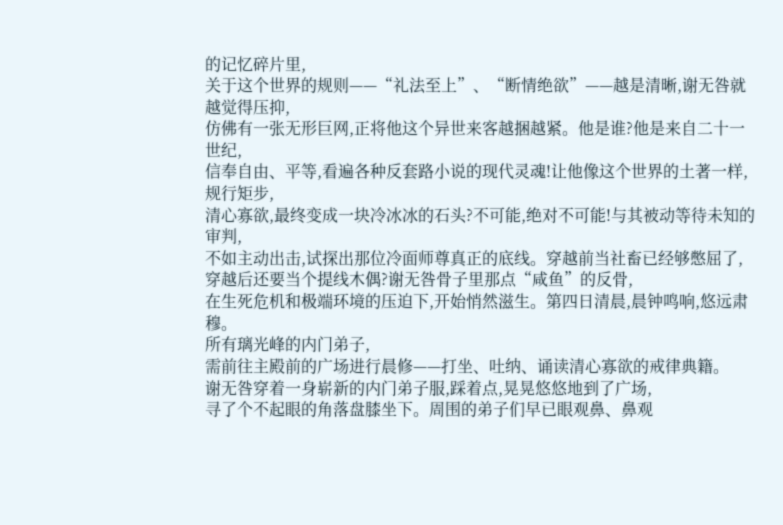的记忆碎片里,
关于这个世界的规则——“礼法至上”、“断情绝欲”——越是清晰,谢无咎就越觉得压抑,
仿佛有一张无形巨网,正将他这个异世来客越捆越紧。他是谁?他是来自二十一世纪,
信奉自由、平等,看遍各种反套路小说的现代灵魂!让他像这个世界的土著一样,规行矩步,
清心寡欲,最终变成一块冷冰冰的石头?不可能,绝对不可能!与其被动等待未知的审判,
不如主动出击,试探出那位冷面师尊真正的底线。穿越前当社畜已经够憋屈了,
穿越后还要当个提线木偶?谢无咎骨子里那点“咸鱼”的反骨,
在生死危机和极端环境的压迫下,开始悄然滋生。第四日清晨,晨钟鸣响,悠远肃穆。
所有璃光峰的内门弟子,
需前往主殿前的广场进行晨修——打坐、吐纳、诵读清心寡欲的戒律典籍。
谢无咎穿着一身崭新的内门弟子服,踩着点,晃晃悠悠地到了广场,
寻了个不起眼的角落盘膝坐下。周围的弟子们早已眼观鼻、鼻观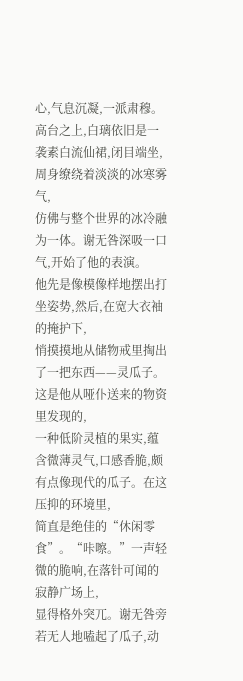心,气息沉凝,一派肃穆。
高台之上,白璃依旧是一袭素白流仙裙,闭目端坐,周身缭绕着淡淡的冰寒雾气,
仿佛与整个世界的冰冷融为一体。谢无咎深吸一口气,开始了他的表演。
他先是像模像样地摆出打坐姿势,然后,在宽大衣袖的掩护下,
悄摸摸地从储物戒里掏出了一把东西——灵瓜子。这是他从哑仆送来的物资里发现的,
一种低阶灵植的果实,蕴含微薄灵气,口感香脆,颇有点像现代的瓜子。在这压抑的环境里,
简直是绝佳的“休闲零食”。“咔嚓。”一声轻微的脆响,在落针可闻的寂静广场上,
显得格外突兀。谢无咎旁若无人地嗑起了瓜子,动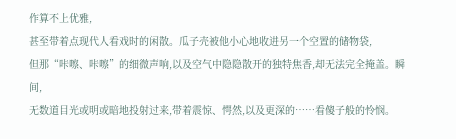作算不上优雅,
甚至带着点现代人看戏时的闲散。瓜子壳被他小心地收进另一个空置的储物袋,
但那“咔嚓、咔嚓”的细微声响,以及空气中隐隐散开的独特焦香,却无法完全掩盖。瞬间,
无数道目光或明或暗地投射过来,带着震惊、愕然,以及更深的……看傻子般的怜悯。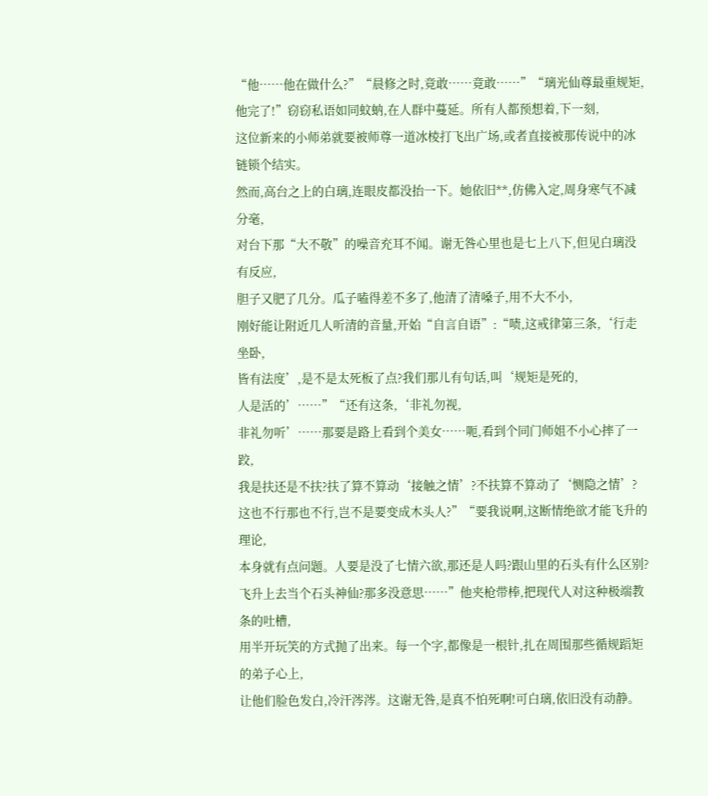“他……他在做什么?”“晨修之时,竟敢……竟敢……”“璃光仙尊最重规矩,
他完了!”窃窃私语如同蚊蚋,在人群中蔓延。所有人都预想着,下一刻,
这位新来的小师弟就要被师尊一道冰棱打飞出广场,或者直接被那传说中的冰链锁个结实。
然而,高台之上的白璃,连眼皮都没抬一下。她依旧**,仿佛入定,周身寒气不减分毫,
对台下那“大不敬”的噪音充耳不闻。谢无咎心里也是七上八下,但见白璃没有反应,
胆子又肥了几分。瓜子嗑得差不多了,他清了清嗓子,用不大不小,
刚好能让附近几人听清的音量,开始“自言自语”:“啧,这戒律第三条,‘行走坐卧,
皆有法度’,是不是太死板了点?我们那儿有句话,叫‘规矩是死的,
人是活的’……”“还有这条,‘非礼勿视,
非礼勿听’……那要是路上看到个美女……呃,看到个同门师姐不小心摔了一跤,
我是扶还是不扶?扶了算不算动‘接触之情’?不扶算不算动了‘恻隐之情’?
这也不行那也不行,岂不是要变成木头人?”“要我说啊,这断情绝欲才能飞升的理论,
本身就有点问题。人要是没了七情六欲,那还是人吗?跟山里的石头有什么区别?
飞升上去当个石头神仙?那多没意思……”他夹枪带棒,把现代人对这种极端教条的吐槽,
用半开玩笑的方式抛了出来。每一个字,都像是一根针,扎在周围那些循规蹈矩的弟子心上,
让他们脸色发白,冷汗涔涔。这谢无咎,是真不怕死啊!可白璃,依旧没有动静。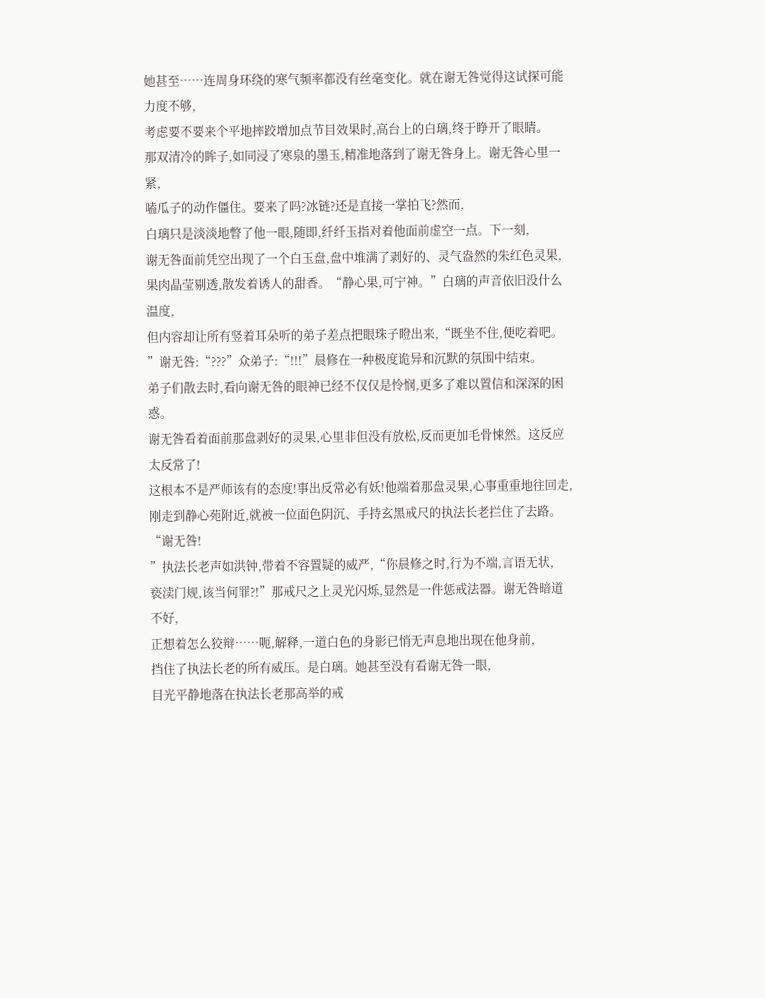她甚至……连周身环绕的寒气频率都没有丝毫变化。就在谢无咎觉得这试探可能力度不够,
考虑要不要来个平地摔跤增加点节目效果时,高台上的白璃,终于睁开了眼睛。
那双清冷的眸子,如同浸了寒泉的墨玉,精准地落到了谢无咎身上。谢无咎心里一紧,
嗑瓜子的动作僵住。要来了吗?冰链?还是直接一掌拍飞?然而,
白璃只是淡淡地瞥了他一眼,随即,纤纤玉指对着他面前虚空一点。下一刻,
谢无咎面前凭空出现了一个白玉盘,盘中堆满了剥好的、灵气盎然的朱红色灵果,
果肉晶莹剔透,散发着诱人的甜香。“静心果,可宁神。”白璃的声音依旧没什么温度,
但内容却让所有竖着耳朵听的弟子差点把眼珠子瞪出来,“既坐不住,便吃着吧。
”谢无咎:“???”众弟子:“!!!”晨修在一种极度诡异和沉默的氛围中结束。
弟子们散去时,看向谢无咎的眼神已经不仅仅是怜悯,更多了难以置信和深深的困惑。
谢无咎看着面前那盘剥好的灵果,心里非但没有放松,反而更加毛骨悚然。这反应太反常了!
这根本不是严师该有的态度!事出反常必有妖!他端着那盘灵果,心事重重地往回走,
刚走到静心苑附近,就被一位面色阴沉、手持玄黑戒尺的执法长老拦住了去路。“谢无咎!
”执法长老声如洪钟,带着不容置疑的威严,“你晨修之时,行为不端,言语无状,
亵渎门规,该当何罪?!”那戒尺之上灵光闪烁,显然是一件惩戒法器。谢无咎暗道不好,
正想着怎么狡辩……呃,解释,一道白色的身影已悄无声息地出现在他身前,
挡住了执法长老的所有威压。是白璃。她甚至没有看谢无咎一眼,
目光平静地落在执法长老那高举的戒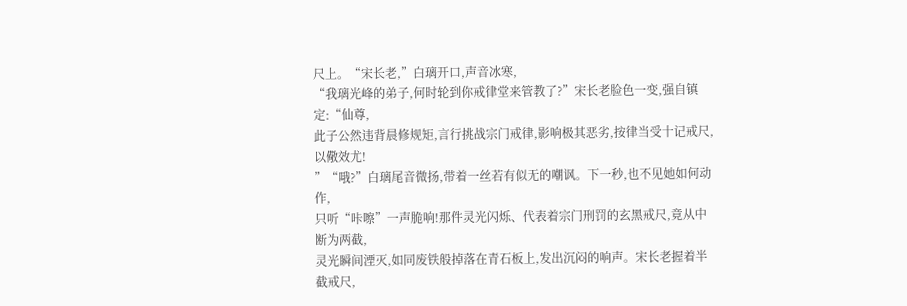尺上。“宋长老,”白璃开口,声音冰寒,
“我璃光峰的弟子,何时轮到你戒律堂来管教了?”宋长老脸色一变,强自镇定:“仙尊,
此子公然违背晨修规矩,言行挑战宗门戒律,影响极其恶劣,按律当受十记戒尺,以儆效尤!
”“哦?”白璃尾音微扬,带着一丝若有似无的嘲讽。下一秒,也不见她如何动作,
只听“咔嚓”一声脆响!那件灵光闪烁、代表着宗门刑罚的玄黑戒尺,竟从中断为两截,
灵光瞬间湮灭,如同废铁般掉落在青石板上,发出沉闷的响声。宋长老握着半截戒尺,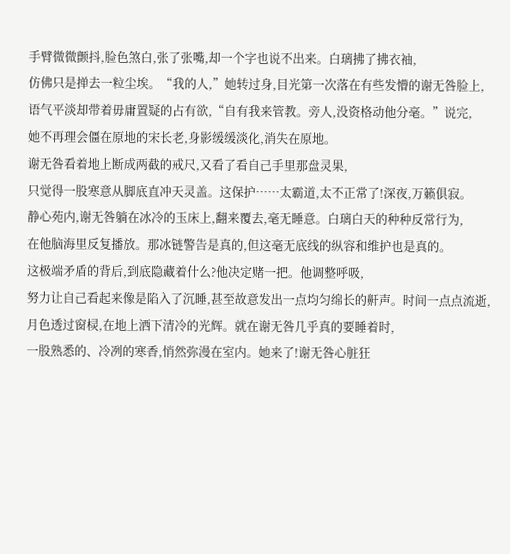手臂微微颤抖,脸色煞白,张了张嘴,却一个字也说不出来。白璃拂了拂衣袖,
仿佛只是掸去一粒尘埃。“我的人,”她转过身,目光第一次落在有些发懵的谢无咎脸上,
语气平淡却带着毋庸置疑的占有欲,“自有我来管教。旁人,没资格动他分毫。”说完,
她不再理会僵在原地的宋长老,身影缓缓淡化,消失在原地。
谢无咎看着地上断成两截的戒尺,又看了看自己手里那盘灵果,
只觉得一股寒意从脚底直冲天灵盖。这保护……太霸道,太不正常了!深夜,万籁俱寂。
静心苑内,谢无咎躺在冰冷的玉床上,翻来覆去,毫无睡意。白璃白天的种种反常行为,
在他脑海里反复播放。那冰链警告是真的,但这毫无底线的纵容和维护也是真的。
这极端矛盾的背后,到底隐藏着什么?他决定赌一把。他调整呼吸,
努力让自己看起来像是陷入了沉睡,甚至故意发出一点均匀绵长的鼾声。时间一点点流逝,
月色透过窗棂,在地上洒下清冷的光辉。就在谢无咎几乎真的要睡着时,
一股熟悉的、冷冽的寒香,悄然弥漫在室内。她来了!谢无咎心脏狂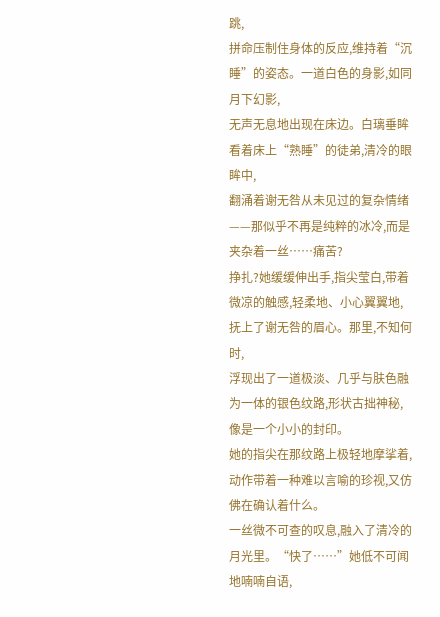跳,
拼命压制住身体的反应,维持着“沉睡”的姿态。一道白色的身影,如同月下幻影,
无声无息地出现在床边。白璃垂眸看着床上“熟睡”的徒弟,清冷的眼眸中,
翻涌着谢无咎从未见过的复杂情绪——那似乎不再是纯粹的冰冷,而是夹杂着一丝……痛苦?
挣扎?她缓缓伸出手,指尖莹白,带着微凉的触感,轻柔地、小心翼翼地,
抚上了谢无咎的眉心。那里,不知何时,
浮现出了一道极淡、几乎与肤色融为一体的银色纹路,形状古拙神秘,像是一个小小的封印。
她的指尖在那纹路上极轻地摩挲着,动作带着一种难以言喻的珍视,又仿佛在确认着什么。
一丝微不可查的叹息,融入了清冷的月光里。“快了……”她低不可闻地喃喃自语,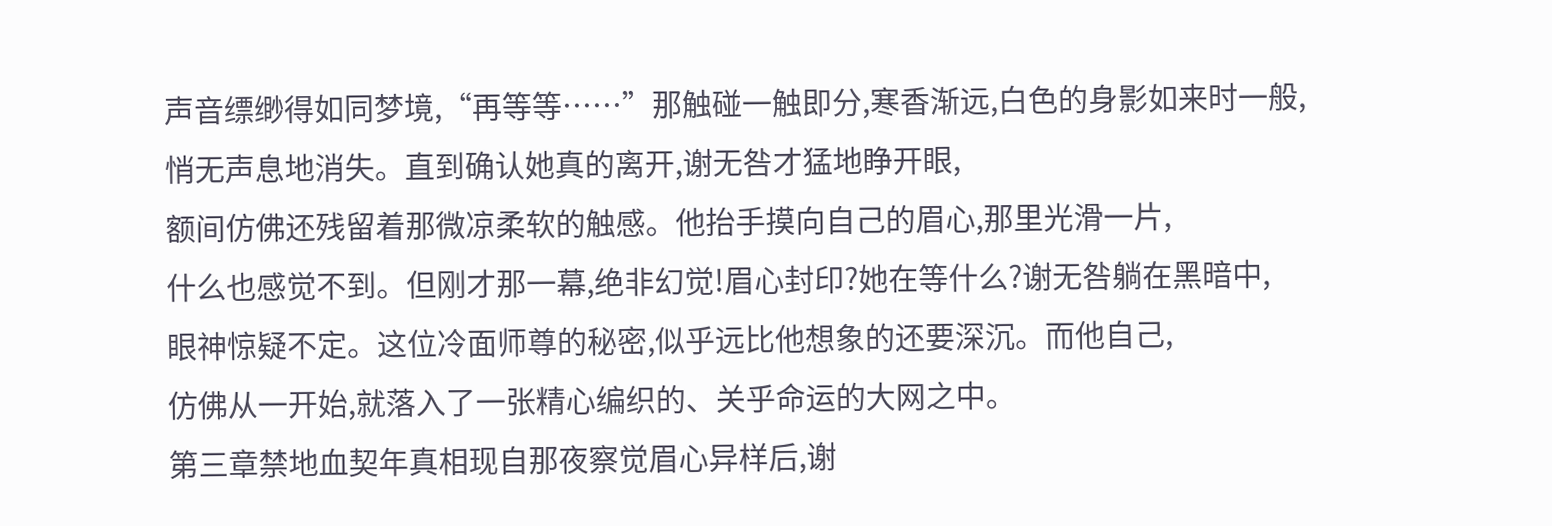声音缥缈得如同梦境,“再等等……”那触碰一触即分,寒香渐远,白色的身影如来时一般,
悄无声息地消失。直到确认她真的离开,谢无咎才猛地睁开眼,
额间仿佛还残留着那微凉柔软的触感。他抬手摸向自己的眉心,那里光滑一片,
什么也感觉不到。但刚才那一幕,绝非幻觉!眉心封印?她在等什么?谢无咎躺在黑暗中,
眼神惊疑不定。这位冷面师尊的秘密,似乎远比他想象的还要深沉。而他自己,
仿佛从一开始,就落入了一张精心编织的、关乎命运的大网之中。
第三章禁地血契年真相现自那夜察觉眉心异样后,谢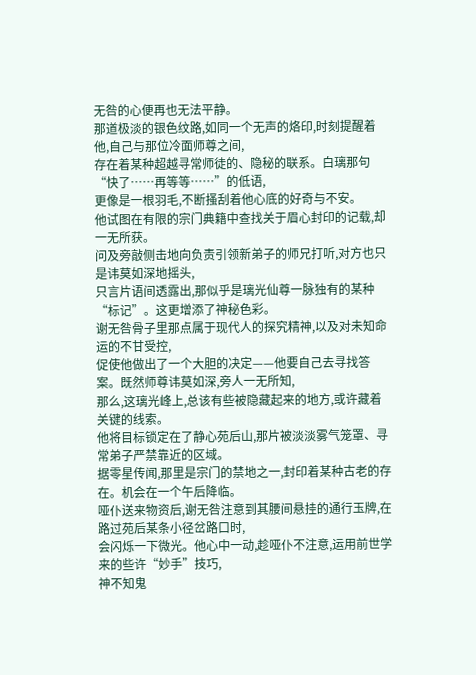无咎的心便再也无法平静。
那道极淡的银色纹路,如同一个无声的烙印,时刻提醒着他,自己与那位冷面师尊之间,
存在着某种超越寻常师徒的、隐秘的联系。白璃那句“快了……再等等……”的低语,
更像是一根羽毛,不断搔刮着他心底的好奇与不安。
他试图在有限的宗门典籍中查找关于眉心封印的记载,却一无所获。
问及旁敲侧击地向负责引领新弟子的师兄打听,对方也只是讳莫如深地摇头,
只言片语间透露出,那似乎是璃光仙尊一脉独有的某种“标记”。这更增添了神秘色彩。
谢无咎骨子里那点属于现代人的探究精神,以及对未知命运的不甘受控,
促使他做出了一个大胆的决定——他要自己去寻找答案。既然师尊讳莫如深,旁人一无所知,
那么,这璃光峰上,总该有些被隐藏起来的地方,或许藏着关键的线索。
他将目标锁定在了静心苑后山,那片被淡淡雾气笼罩、寻常弟子严禁靠近的区域。
据零星传闻,那里是宗门的禁地之一,封印着某种古老的存在。机会在一个午后降临。
哑仆送来物资后,谢无咎注意到其腰间悬挂的通行玉牌,在路过苑后某条小径岔路口时,
会闪烁一下微光。他心中一动,趁哑仆不注意,运用前世学来的些许“妙手”技巧,
神不知鬼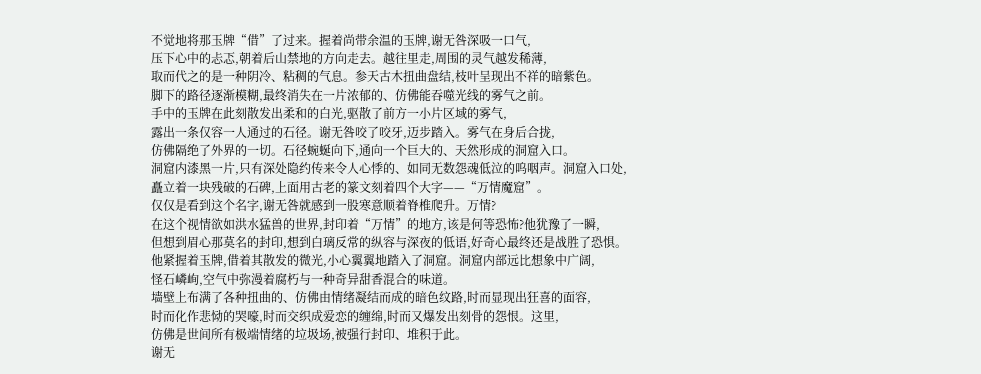不觉地将那玉牌“借”了过来。握着尚带余温的玉牌,谢无咎深吸一口气,
压下心中的忐忑,朝着后山禁地的方向走去。越往里走,周围的灵气越发稀薄,
取而代之的是一种阴冷、粘稠的气息。参天古木扭曲盘结,枝叶呈现出不祥的暗紫色。
脚下的路径逐渐模糊,最终消失在一片浓郁的、仿佛能吞噬光线的雾气之前。
手中的玉牌在此刻散发出柔和的白光,驱散了前方一小片区域的雾气,
露出一条仅容一人通过的石径。谢无咎咬了咬牙,迈步踏入。雾气在身后合拢,
仿佛隔绝了外界的一切。石径蜿蜒向下,通向一个巨大的、天然形成的洞窟入口。
洞窟内漆黑一片,只有深处隐约传来令人心悸的、如同无数怨魂低泣的呜咽声。洞窟入口处,
矗立着一块残破的石碑,上面用古老的篆文刻着四个大字——“万情魔窟”。
仅仅是看到这个名字,谢无咎就感到一股寒意顺着脊椎爬升。万情?
在这个视情欲如洪水猛兽的世界,封印着“万情”的地方,该是何等恐怖?他犹豫了一瞬,
但想到眉心那莫名的封印,想到白璃反常的纵容与深夜的低语,好奇心最终还是战胜了恐惧。
他紧握着玉牌,借着其散发的微光,小心翼翼地踏入了洞窟。洞窟内部远比想象中广阔,
怪石嶙峋,空气中弥漫着腐朽与一种奇异甜香混合的味道。
墙壁上布满了各种扭曲的、仿佛由情绪凝结而成的暗色纹路,时而显现出狂喜的面容,
时而化作悲恸的哭嚎,时而交织成爱恋的缠绵,时而又爆发出刻骨的怨恨。这里,
仿佛是世间所有极端情绪的垃圾场,被强行封印、堆积于此。
谢无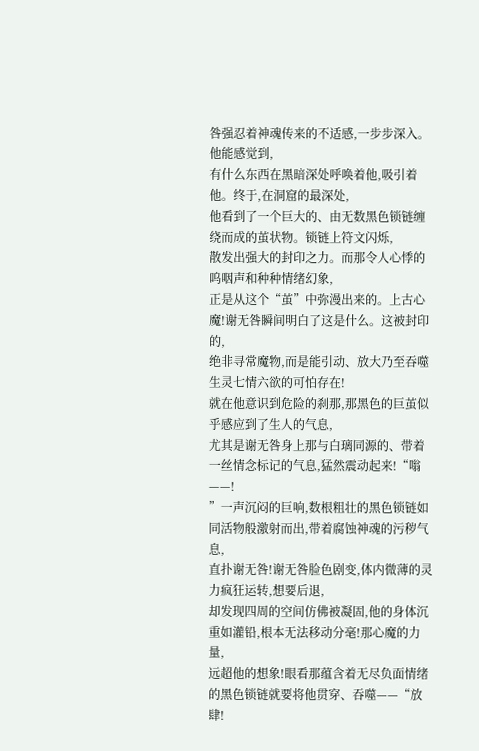咎强忍着神魂传来的不适感,一步步深入。他能感觉到,
有什么东西在黑暗深处呼唤着他,吸引着他。终于,在洞窟的最深处,
他看到了一个巨大的、由无数黑色锁链缠绕而成的茧状物。锁链上符文闪烁,
散发出强大的封印之力。而那令人心悸的呜咽声和种种情绪幻象,
正是从这个“茧”中弥漫出来的。上古心魔!谢无咎瞬间明白了这是什么。这被封印的,
绝非寻常魔物,而是能引动、放大乃至吞噬生灵七情六欲的可怕存在!
就在他意识到危险的刹那,那黑色的巨茧似乎感应到了生人的气息,
尤其是谢无咎身上那与白璃同源的、带着一丝情念标记的气息,猛然震动起来!“嗡——!
”一声沉闷的巨响,数根粗壮的黑色锁链如同活物般激射而出,带着腐蚀神魂的污秽气息,
直扑谢无咎!谢无咎脸色剧变,体内微薄的灵力疯狂运转,想要后退,
却发现四周的空间仿佛被凝固,他的身体沉重如灌铅,根本无法移动分毫!那心魔的力量,
远超他的想象!眼看那蕴含着无尽负面情绪的黑色锁链就要将他贯穿、吞噬——“放肆!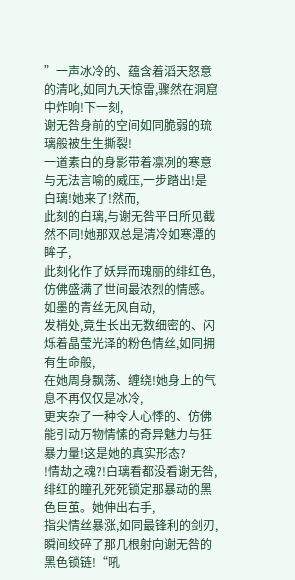”一声冰冷的、蕴含着滔天怒意的清叱,如同九天惊雷,骤然在洞窟中炸响!下一刻,
谢无咎身前的空间如同脆弱的琉璃般被生生撕裂!
一道素白的身影带着凛冽的寒意与无法言喻的威压,一步踏出!是白璃!她来了!然而,
此刻的白璃,与谢无咎平日所见截然不同!她那双总是清冷如寒潭的眸子,
此刻化作了妖异而瑰丽的绯红色,仿佛盛满了世间最浓烈的情感。如墨的青丝无风自动,
发梢处,竟生长出无数细密的、闪烁着晶莹光泽的粉色情丝,如同拥有生命般,
在她周身飘荡、缠绕!她身上的气息不再仅仅是冰冷,
更夹杂了一种令人心悸的、仿佛能引动万物情愫的奇异魅力与狂暴力量!这是她的真实形态?
!情劫之魂?!白璃看都没看谢无咎,绯红的瞳孔死死锁定那暴动的黑色巨茧。她伸出右手,
指尖情丝暴涨,如同最锋利的剑刃,瞬间绞碎了那几根射向谢无咎的黑色锁链!“吼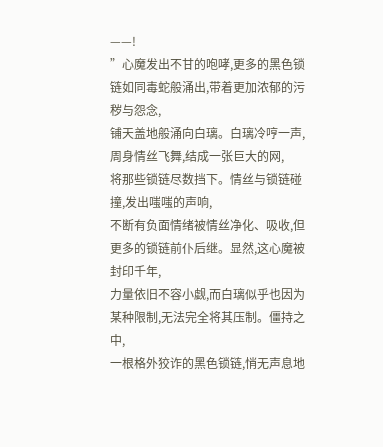——!
”心魔发出不甘的咆哮,更多的黑色锁链如同毒蛇般涌出,带着更加浓郁的污秽与怨念,
铺天盖地般涌向白璃。白璃冷哼一声,周身情丝飞舞,结成一张巨大的网,
将那些锁链尽数挡下。情丝与锁链碰撞,发出嗤嗤的声响,
不断有负面情绪被情丝净化、吸收,但更多的锁链前仆后继。显然,这心魔被封印千年,
力量依旧不容小觑,而白璃似乎也因为某种限制,无法完全将其压制。僵持之中,
一根格外狡诈的黑色锁链,悄无声息地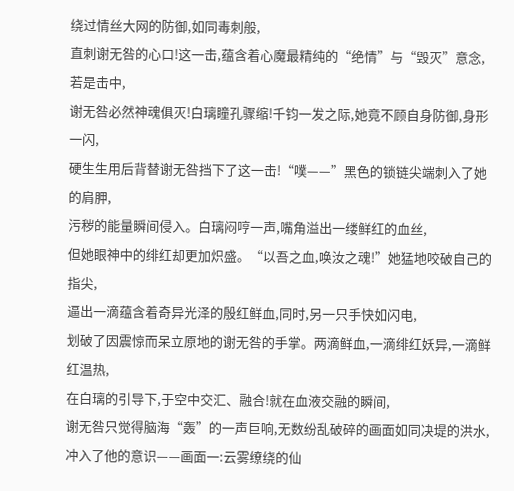绕过情丝大网的防御,如同毒刺般,
直刺谢无咎的心口!这一击,蕴含着心魔最精纯的“绝情”与“毁灭”意念,若是击中,
谢无咎必然神魂俱灭!白璃瞳孔骤缩!千钧一发之际,她竟不顾自身防御,身形一闪,
硬生生用后背替谢无咎挡下了这一击!“噗——”黑色的锁链尖端刺入了她的肩胛,
污秽的能量瞬间侵入。白璃闷哼一声,嘴角溢出一缕鲜红的血丝,
但她眼神中的绯红却更加炽盛。“以吾之血,唤汝之魂!”她猛地咬破自己的指尖,
逼出一滴蕴含着奇异光泽的殷红鲜血,同时,另一只手快如闪电,
划破了因震惊而呆立原地的谢无咎的手掌。两滴鲜血,一滴绯红妖异,一滴鲜红温热,
在白璃的引导下,于空中交汇、融合!就在血液交融的瞬间,
谢无咎只觉得脑海“轰”的一声巨响,无数纷乱破碎的画面如同决堤的洪水,
冲入了他的意识——画面一:云雾缭绕的仙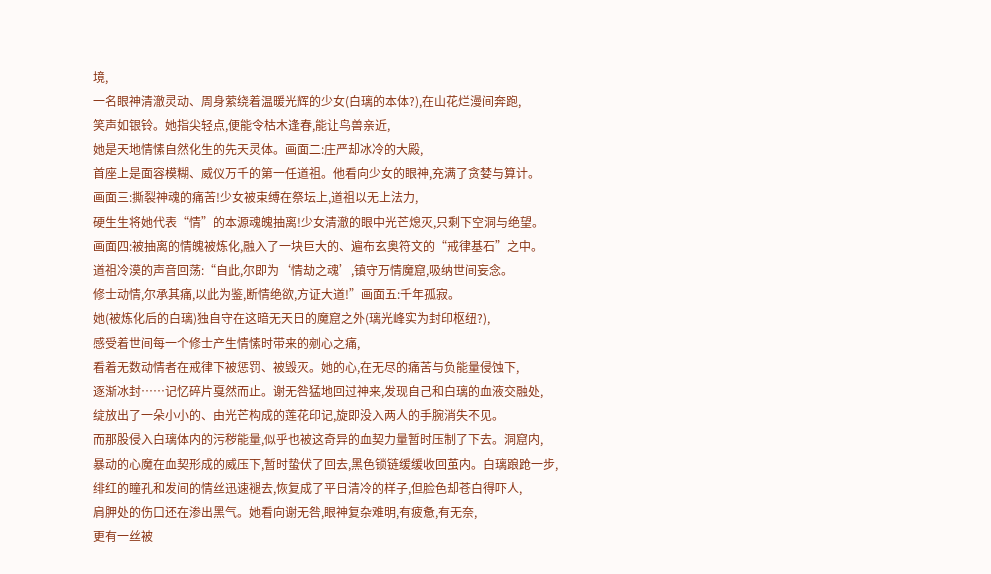境,
一名眼神清澈灵动、周身萦绕着温暖光辉的少女(白璃的本体?),在山花烂漫间奔跑,
笑声如银铃。她指尖轻点,便能令枯木逢春,能让鸟兽亲近,
她是天地情愫自然化生的先天灵体。画面二:庄严却冰冷的大殿,
首座上是面容模糊、威仪万千的第一任道祖。他看向少女的眼神,充满了贪婪与算计。
画面三:撕裂神魂的痛苦!少女被束缚在祭坛上,道祖以无上法力,
硬生生将她代表“情”的本源魂魄抽离!少女清澈的眼中光芒熄灭,只剩下空洞与绝望。
画面四:被抽离的情魄被炼化,融入了一块巨大的、遍布玄奥符文的“戒律基石”之中。
道祖冷漠的声音回荡:“自此,尔即为‘情劫之魂’,镇守万情魔窟,吸纳世间妄念。
修士动情,尔承其痛,以此为鉴,断情绝欲,方证大道!”画面五:千年孤寂。
她(被炼化后的白璃)独自守在这暗无天日的魔窟之外(璃光峰实为封印枢纽?),
感受着世间每一个修士产生情愫时带来的剜心之痛,
看着无数动情者在戒律下被惩罚、被毁灭。她的心,在无尽的痛苦与负能量侵蚀下,
逐渐冰封……记忆碎片戛然而止。谢无咎猛地回过神来,发现自己和白璃的血液交融处,
绽放出了一朵小小的、由光芒构成的莲花印记,旋即没入两人的手腕消失不见。
而那股侵入白璃体内的污秽能量,似乎也被这奇异的血契力量暂时压制了下去。洞窟内,
暴动的心魔在血契形成的威压下,暂时蛰伏了回去,黑色锁链缓缓收回茧内。白璃踉跄一步,
绯红的瞳孔和发间的情丝迅速褪去,恢复成了平日清冷的样子,但脸色却苍白得吓人,
肩胛处的伤口还在渗出黑气。她看向谢无咎,眼神复杂难明,有疲惫,有无奈,
更有一丝被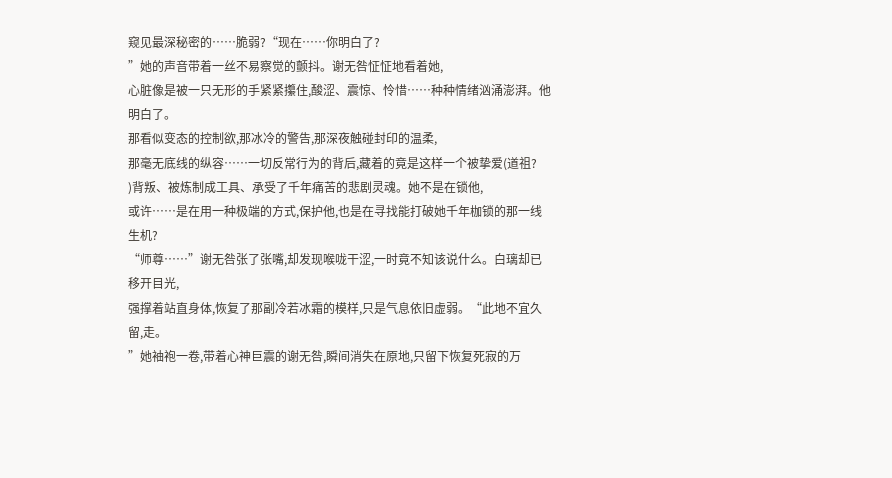窥见最深秘密的……脆弱?“现在……你明白了?
”她的声音带着一丝不易察觉的颤抖。谢无咎怔怔地看着她,
心脏像是被一只无形的手紧紧攥住,酸涩、震惊、怜惜……种种情绪汹涌澎湃。他明白了。
那看似变态的控制欲,那冰冷的警告,那深夜触碰封印的温柔,
那毫无底线的纵容……一切反常行为的背后,藏着的竟是这样一个被挚爱(道祖?
)背叛、被炼制成工具、承受了千年痛苦的悲剧灵魂。她不是在锁他,
或许……是在用一种极端的方式,保护他,也是在寻找能打破她千年枷锁的那一线生机?
“师尊……”谢无咎张了张嘴,却发现喉咙干涩,一时竟不知该说什么。白璃却已移开目光,
强撑着站直身体,恢复了那副冷若冰霜的模样,只是气息依旧虚弱。“此地不宜久留,走。
”她袖袍一卷,带着心神巨震的谢无咎,瞬间消失在原地,只留下恢复死寂的万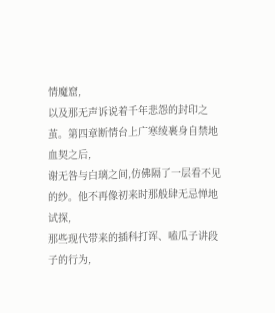情魔窟,
以及那无声诉说着千年悲怨的封印之茧。第四章断情台上广寒绫裹身自禁地血契之后,
谢无咎与白璃之间,仿佛隔了一层看不见的纱。他不再像初来时那般肆无忌惮地试探,
那些现代带来的插科打诨、嗑瓜子讲段子的行为,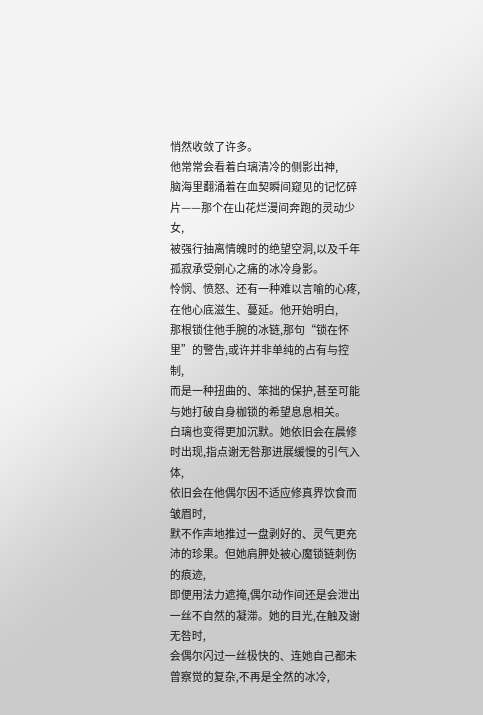悄然收敛了许多。
他常常会看着白璃清冷的侧影出神,
脑海里翻涌着在血契瞬间窥见的记忆碎片——那个在山花烂漫间奔跑的灵动少女,
被强行抽离情魄时的绝望空洞,以及千年孤寂承受剜心之痛的冰冷身影。
怜悯、愤怒、还有一种难以言喻的心疼,在他心底滋生、蔓延。他开始明白,
那根锁住他手腕的冰链,那句“锁在怀里”的警告,或许并非单纯的占有与控制,
而是一种扭曲的、笨拙的保护,甚至可能与她打破自身枷锁的希望息息相关。
白璃也变得更加沉默。她依旧会在晨修时出现,指点谢无咎那进展缓慢的引气入体,
依旧会在他偶尔因不适应修真界饮食而皱眉时,
默不作声地推过一盘剥好的、灵气更充沛的珍果。但她肩胛处被心魔锁链刺伤的痕迹,
即便用法力遮掩,偶尔动作间还是会泄出一丝不自然的凝滞。她的目光,在触及谢无咎时,
会偶尔闪过一丝极快的、连她自己都未曾察觉的复杂,不再是全然的冰冷,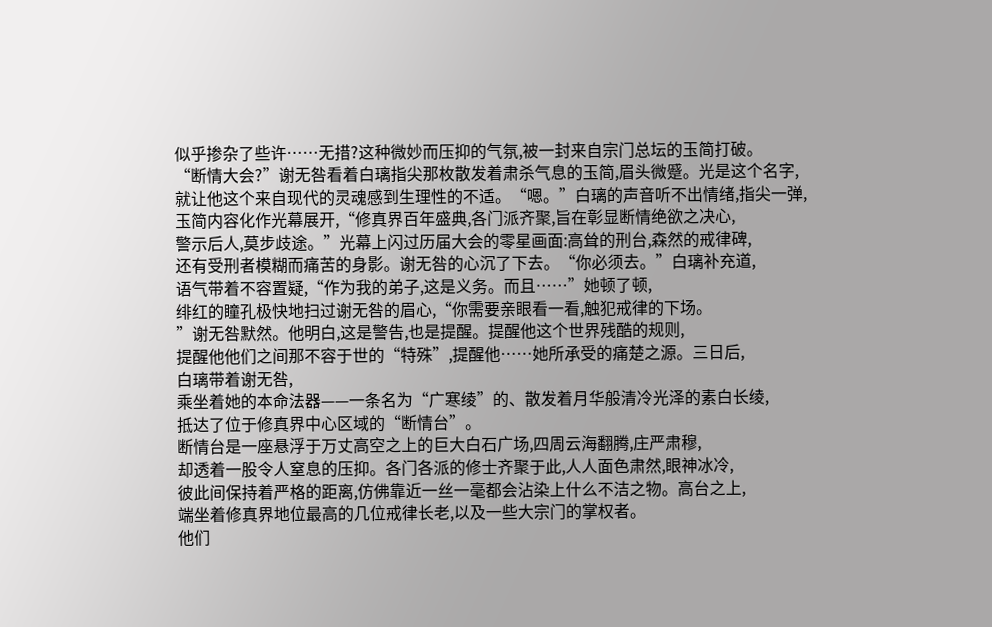似乎掺杂了些许……无措?这种微妙而压抑的气氛,被一封来自宗门总坛的玉简打破。
“断情大会?”谢无咎看着白璃指尖那枚散发着肃杀气息的玉简,眉头微蹙。光是这个名字,
就让他这个来自现代的灵魂感到生理性的不适。“嗯。”白璃的声音听不出情绪,指尖一弹,
玉简内容化作光幕展开,“修真界百年盛典,各门派齐聚,旨在彰显断情绝欲之决心,
警示后人,莫步歧途。”光幕上闪过历届大会的零星画面:高耸的刑台,森然的戒律碑,
还有受刑者模糊而痛苦的身影。谢无咎的心沉了下去。“你必须去。”白璃补充道,
语气带着不容置疑,“作为我的弟子,这是义务。而且……”她顿了顿,
绯红的瞳孔极快地扫过谢无咎的眉心,“你需要亲眼看一看,触犯戒律的下场。
”谢无咎默然。他明白,这是警告,也是提醒。提醒他这个世界残酷的规则,
提醒他他们之间那不容于世的“特殊”,提醒他……她所承受的痛楚之源。三日后,
白璃带着谢无咎,
乘坐着她的本命法器——一条名为“广寒绫”的、散发着月华般清冷光泽的素白长绫,
抵达了位于修真界中心区域的“断情台”。
断情台是一座悬浮于万丈高空之上的巨大白石广场,四周云海翻腾,庄严肃穆,
却透着一股令人窒息的压抑。各门各派的修士齐聚于此,人人面色肃然,眼神冰冷,
彼此间保持着严格的距离,仿佛靠近一丝一毫都会沾染上什么不洁之物。高台之上,
端坐着修真界地位最高的几位戒律长老,以及一些大宗门的掌权者。
他们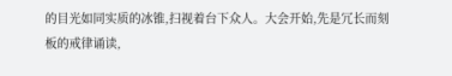的目光如同实质的冰锥,扫视着台下众人。大会开始,先是冗长而刻板的戒律诵读,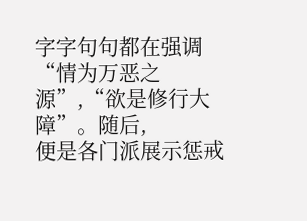字字句句都在强调“情为万恶之源”,“欲是修行大障”。随后,
便是各门派展示惩戒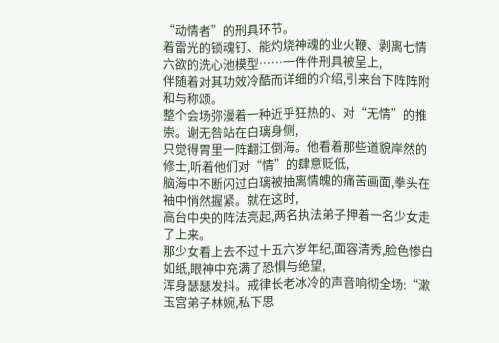“动情者”的刑具环节。
着雷光的锁魂钉、能灼烧神魂的业火鞭、剥离七情六欲的洗心池模型……一件件刑具被呈上,
伴随着对其功效冷酷而详细的介绍,引来台下阵阵附和与称颂。
整个会场弥漫着一种近乎狂热的、对“无情”的推崇。谢无咎站在白璃身侧,
只觉得胃里一阵翻江倒海。他看着那些道貌岸然的修士,听着他们对“情”的肆意贬低,
脑海中不断闪过白璃被抽离情魄的痛苦画面,拳头在袖中悄然握紧。就在这时,
高台中央的阵法亮起,两名执法弟子押着一名少女走了上来。
那少女看上去不过十五六岁年纪,面容清秀,脸色惨白如纸,眼神中充满了恐惧与绝望,
浑身瑟瑟发抖。戒律长老冰冷的声音响彻全场:“漱玉宫弟子林婉,私下思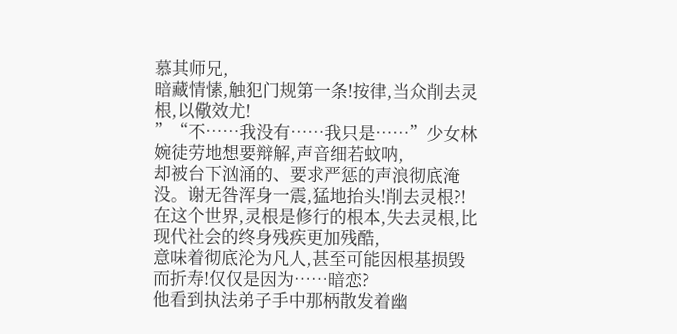慕其师兄,
暗藏情愫,触犯门规第一条!按律,当众削去灵根,以儆效尤!
”“不……我没有……我只是……”少女林婉徒劳地想要辩解,声音细若蚊呐,
却被台下汹涌的、要求严惩的声浪彻底淹没。谢无咎浑身一震,猛地抬头!削去灵根?!
在这个世界,灵根是修行的根本,失去灵根,比现代社会的终身残疾更加残酷,
意味着彻底沦为凡人,甚至可能因根基损毁而折寿!仅仅是因为……暗恋?
他看到执法弟子手中那柄散发着幽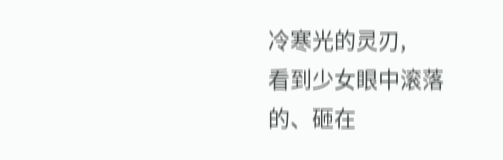冷寒光的灵刃,
看到少女眼中滚落的、砸在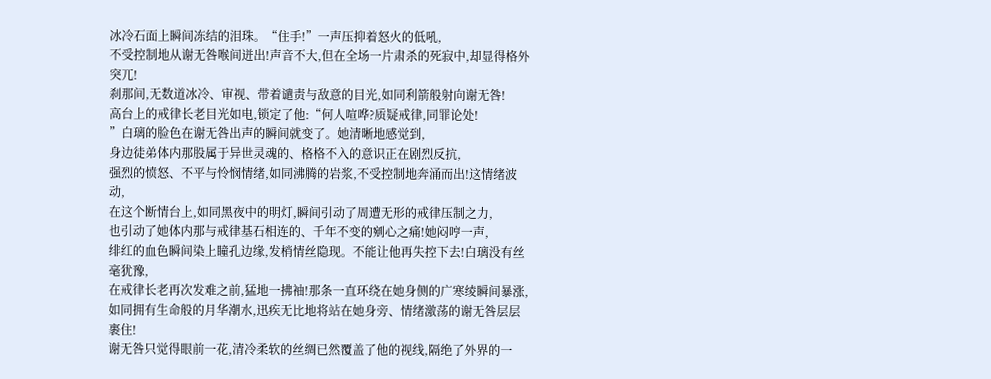冰冷石面上瞬间冻结的泪珠。“住手!”一声压抑着怒火的低吼,
不受控制地从谢无咎喉间迸出!声音不大,但在全场一片肃杀的死寂中,却显得格外突兀!
刹那间,无数道冰冷、审视、带着谴责与敌意的目光,如同利箭般射向谢无咎!
高台上的戒律长老目光如电,锁定了他:“何人喧哗?质疑戒律,同罪论处!
”白璃的脸色在谢无咎出声的瞬间就变了。她清晰地感觉到,
身边徒弟体内那股属于异世灵魂的、格格不入的意识正在剧烈反抗,
强烈的愤怒、不平与怜悯情绪,如同沸腾的岩浆,不受控制地奔涌而出!这情绪波动,
在这个断情台上,如同黑夜中的明灯,瞬间引动了周遭无形的戒律压制之力,
也引动了她体内那与戒律基石相连的、千年不变的剜心之痛!她闷哼一声,
绯红的血色瞬间染上瞳孔边缘,发梢情丝隐现。不能让他再失控下去!白璃没有丝毫犹豫,
在戒律长老再次发难之前,猛地一拂袖!那条一直环绕在她身侧的广寒绫瞬间暴涨,
如同拥有生命般的月华潮水,迅疾无比地将站在她身旁、情绪激荡的谢无咎层层裹住!
谢无咎只觉得眼前一花,清冷柔软的丝绸已然覆盖了他的视线,隔绝了外界的一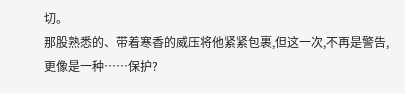切。
那股熟悉的、带着寒香的威压将他紧紧包裹,但这一次,不再是警告,更像是一种……保护?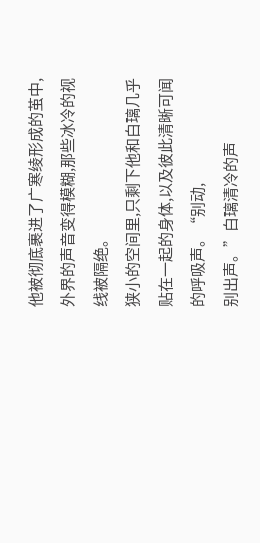他被彻底裹进了广寒绫形成的茧中,外界的声音变得模糊,那些冰冷的视线被隔绝。
狭小的空间里,只剩下他和白璃几乎贴在一起的身体,以及彼此清晰可闻的呼吸声。“别动,
别出声。”白璃清冷的声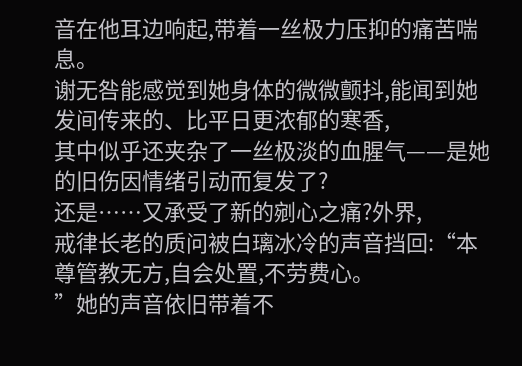音在他耳边响起,带着一丝极力压抑的痛苦喘息。
谢无咎能感觉到她身体的微微颤抖,能闻到她发间传来的、比平日更浓郁的寒香,
其中似乎还夹杂了一丝极淡的血腥气——是她的旧伤因情绪引动而复发了?
还是……又承受了新的剜心之痛?外界,
戒律长老的质问被白璃冰冷的声音挡回:“本尊管教无方,自会处置,不劳费心。
”她的声音依旧带着不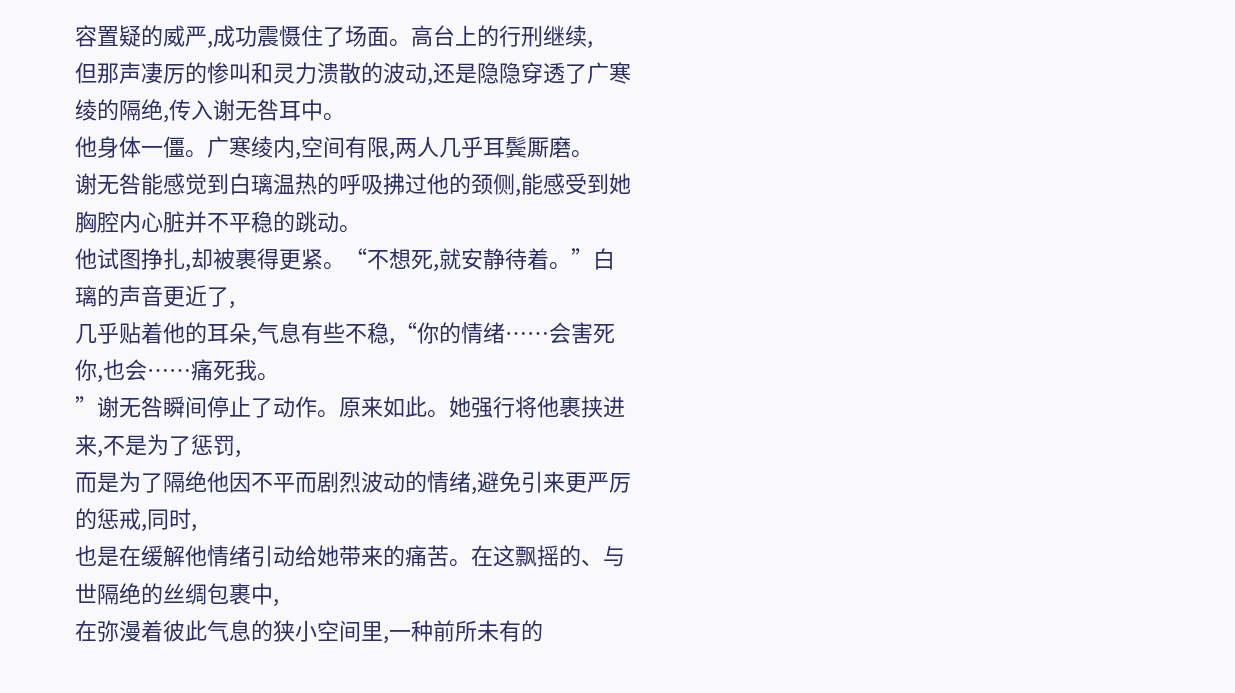容置疑的威严,成功震慑住了场面。高台上的行刑继续,
但那声凄厉的惨叫和灵力溃散的波动,还是隐隐穿透了广寒绫的隔绝,传入谢无咎耳中。
他身体一僵。广寒绫内,空间有限,两人几乎耳鬓厮磨。
谢无咎能感觉到白璃温热的呼吸拂过他的颈侧,能感受到她胸腔内心脏并不平稳的跳动。
他试图挣扎,却被裹得更紧。“不想死,就安静待着。”白璃的声音更近了,
几乎贴着他的耳朵,气息有些不稳,“你的情绪……会害死你,也会……痛死我。
”谢无咎瞬间停止了动作。原来如此。她强行将他裹挟进来,不是为了惩罚,
而是为了隔绝他因不平而剧烈波动的情绪,避免引来更严厉的惩戒,同时,
也是在缓解他情绪引动给她带来的痛苦。在这飘摇的、与世隔绝的丝绸包裹中,
在弥漫着彼此气息的狭小空间里,一种前所未有的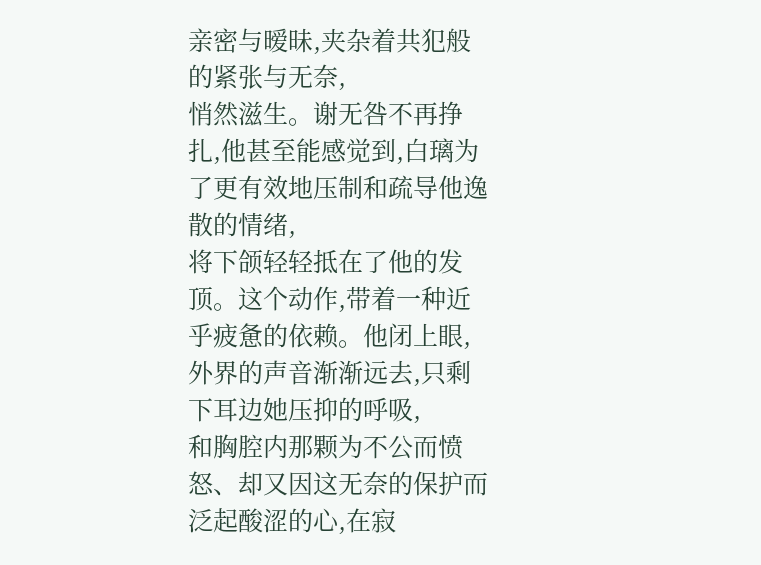亲密与暧昧,夹杂着共犯般的紧张与无奈,
悄然滋生。谢无咎不再挣扎,他甚至能感觉到,白璃为了更有效地压制和疏导他逸散的情绪,
将下颌轻轻抵在了他的发顶。这个动作,带着一种近乎疲惫的依赖。他闭上眼,
外界的声音渐渐远去,只剩下耳边她压抑的呼吸,
和胸腔内那颗为不公而愤怒、却又因这无奈的保护而泛起酸涩的心,在寂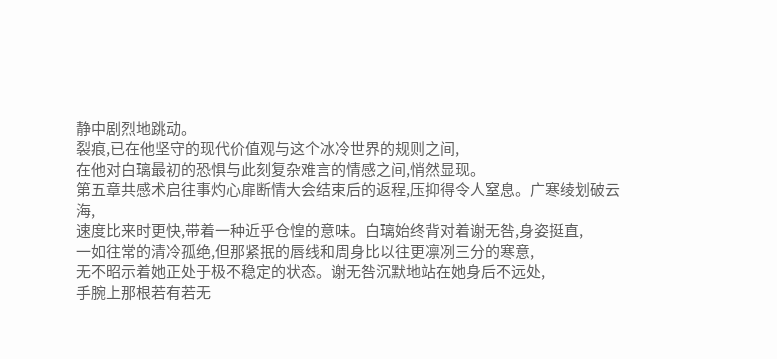静中剧烈地跳动。
裂痕,已在他坚守的现代价值观与这个冰冷世界的规则之间,
在他对白璃最初的恐惧与此刻复杂难言的情感之间,悄然显现。
第五章共感术启往事灼心扉断情大会结束后的返程,压抑得令人窒息。广寒绫划破云海,
速度比来时更快,带着一种近乎仓惶的意味。白璃始终背对着谢无咎,身姿挺直,
一如往常的清冷孤绝,但那紧抿的唇线和周身比以往更凛冽三分的寒意,
无不昭示着她正处于极不稳定的状态。谢无咎沉默地站在她身后不远处,
手腕上那根若有若无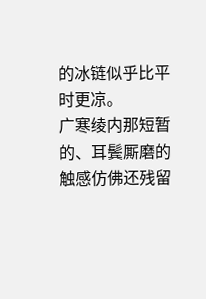的冰链似乎比平时更凉。
广寒绫内那短暂的、耳鬓厮磨的触感仿佛还残留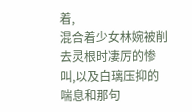着,
混合着少女林婉被削去灵根时凄厉的惨叫,以及白璃压抑的喘息和那句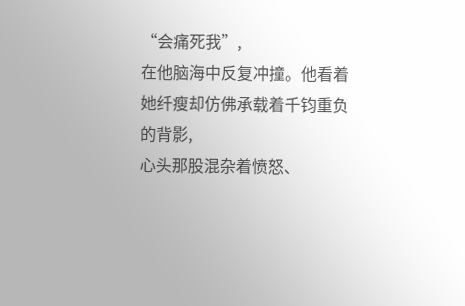“会痛死我”,
在他脑海中反复冲撞。他看着她纤瘦却仿佛承载着千钧重负的背影,
心头那股混杂着愤怒、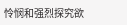怜悯和强烈探究欲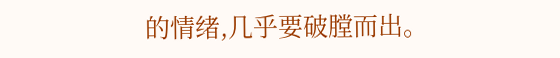的情绪,几乎要破膛而出。